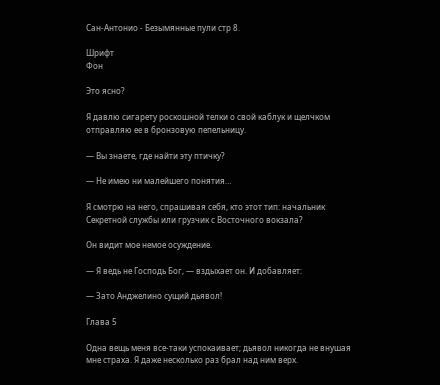Сан-Антонио - Безымянные пули стр 8.

Шрифт
Фон

Это ясно?

Я давлю сигарету роскошной телки о свой каблук и щелчком отправляю ее в бронзовую пепельницу.

— Вы знаете, где найти эту птичку?

— Не имею ни малейшего понятия…

Я смотрю на него, спрашивая себя, кто этот тип: начальник Секретной службы или грузчик с Восточного вокзала?

Он видит мое немое осуждение.

— Я ведь не Господь Бог, — вздыхает он. И добавляет:

— Зато Анджелино сущий дьявол!

Глава 5

Одна вещь меня все-таки успокаивает; дьявол никогда не внушая мне страха. Я даже несколько раз брал над ним верх.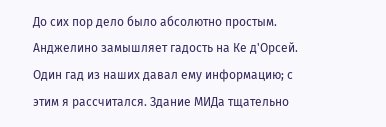До сих пор дело было абсолютно простым. Анджелино замышляет гадость на Ке д'Орсей. Один гад из наших давал ему информацию; с этим я рассчитался. Здание МИДа тщательно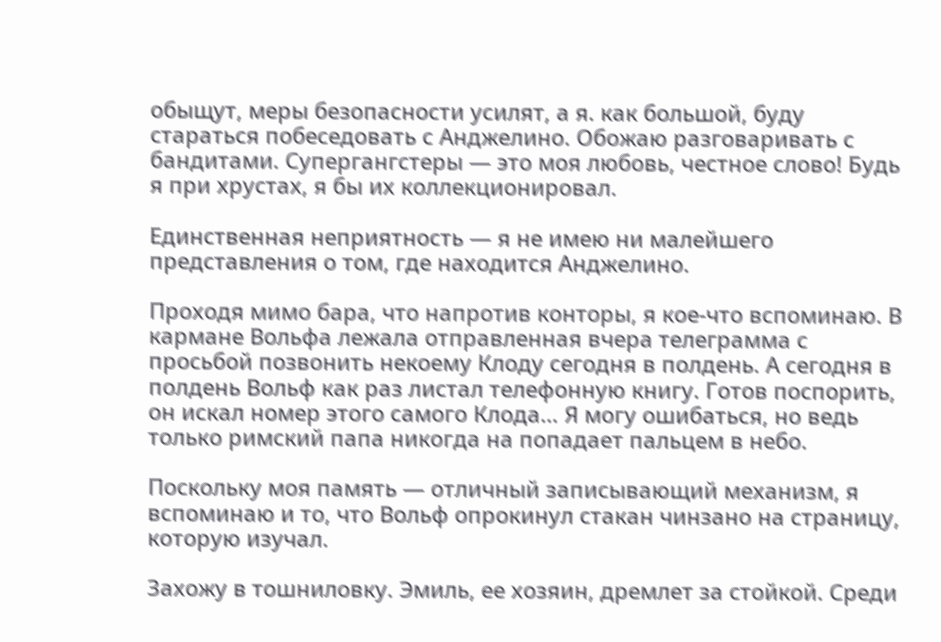обыщут, меры безопасности усилят, а я. как большой, буду стараться побеседовать с Анджелино. Обожаю разговаривать с бандитами. Супергангстеры — это моя любовь, честное слово! Будь я при хрустах, я бы их коллекционировал.

Единственная неприятность — я не имею ни малейшего представления о том, где находится Анджелино.

Проходя мимо бара, что напротив конторы, я кое-что вспоминаю. В кармане Вольфа лежала отправленная вчера телеграмма с просьбой позвонить некоему Клоду сегодня в полдень. А сегодня в полдень Вольф как раз листал телефонную книгу. Готов поспорить, он искал номер этого самого Клода… Я могу ошибаться, но ведь только римский папа никогда на попадает пальцем в небо.

Поскольку моя память — отличный записывающий механизм, я вспоминаю и то, что Вольф опрокинул стакан чинзано на страницу, которую изучал.

Захожу в тошниловку. Эмиль, ее хозяин, дремлет за стойкой. Среди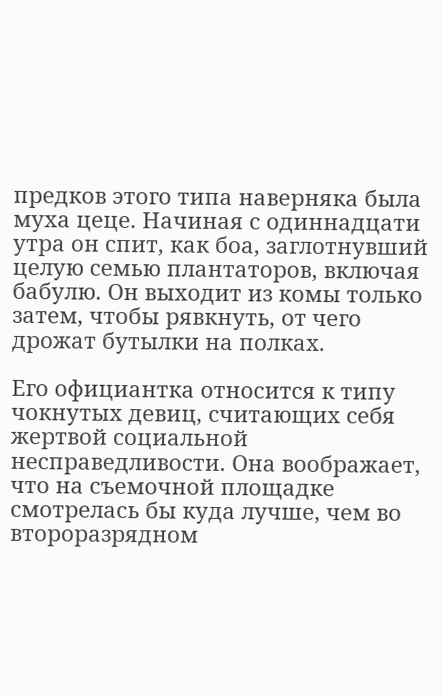предков этого типа наверняка была муха цеце. Начиная с одиннадцати утра он спит, как боа, заглотнувший целую семью плантаторов, включая бабулю. Он выходит из комы только затем, чтобы рявкнуть, от чего дрожат бутылки на полках.

Его официантка относится к типу чокнутых девиц, считающих себя жертвой социальной несправедливости. Она воображает, что на съемочной площадке смотрелась бы куда лучше, чем во второразрядном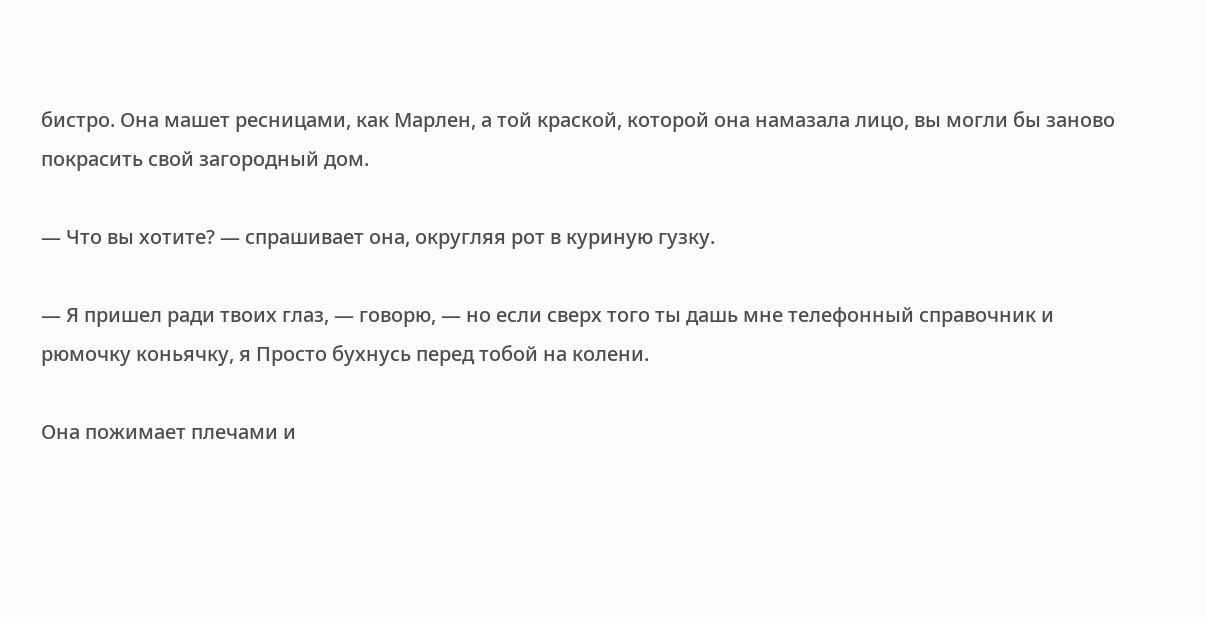бистро. Она машет ресницами, как Марлен, а той краской, которой она намазала лицо, вы могли бы заново покрасить свой загородный дом.

— Что вы хотите? — спрашивает она, округляя рот в куриную гузку.

— Я пришел ради твоих глаз, — говорю, — но если сверх того ты дашь мне телефонный справочник и рюмочку коньячку, я Просто бухнусь перед тобой на колени.

Она пожимает плечами и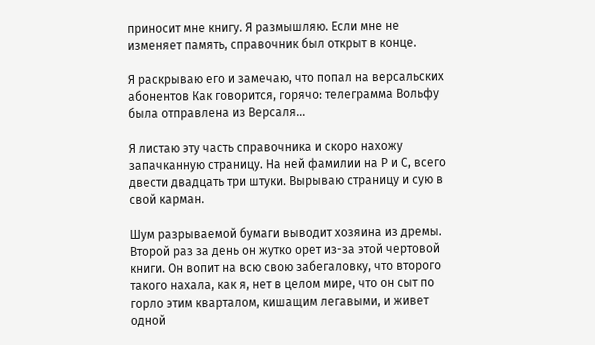приносит мне книгу. Я размышляю. Если мне не изменяет память, справочник был открыт в конце.

Я раскрываю его и замечаю, что попал на версальских абонентов Как говорится, горячо: телеграмма Вольфу была отправлена из Версаля…

Я листаю эту часть справочника и скоро нахожу запачканную страницу. На ней фамилии на Р и С, всего двести двадцать три штуки. Вырываю страницу и сую в свой карман.

Шум разрываемой бумаги выводит хозяина из дремы. Второй раз за день он жутко орет из-за этой чертовой книги. Он вопит на всю свою забегаловку, что второго такого нахала, как я, нет в целом мире, что он сыт по горло этим кварталом, кишащим легавыми, и живет одной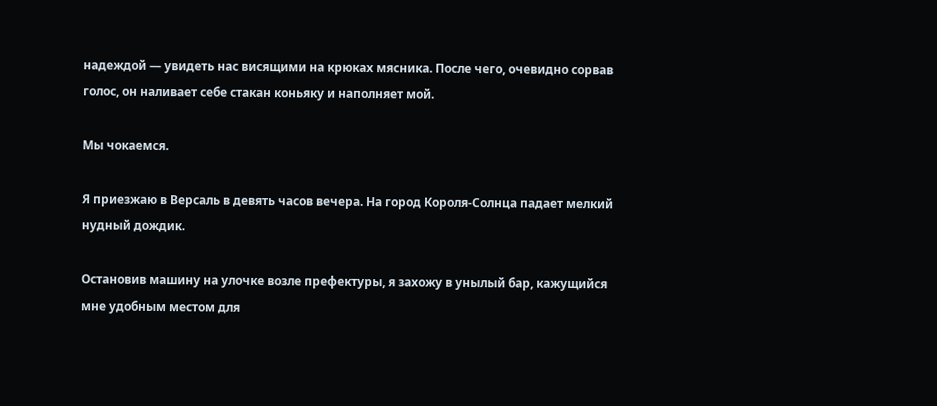надеждой — увидеть нас висящими на крюках мясника. После чего, очевидно сорвав голос, он наливает себе стакан коньяку и наполняет мой.

Мы чокаемся.

Я приезжаю в Версаль в девять часов вечера. На город Короля-Солнца падает мелкий нудный дождик.

Остановив машину на улочке возле префектуры, я захожу в унылый бар, кажущийся мне удобным местом для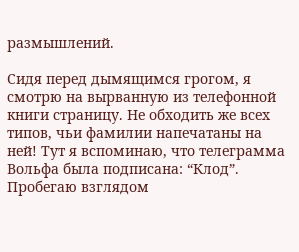размышлений.

Сидя перед дымящимся грогом, я смотрю на вырванную из телефонной книги страницу. Не обходить же всех типов, чьи фамилии напечатаны на ней! Тут я вспоминаю, что телеграмма Вольфа была подписана: “Клод”. Пробегаю взглядом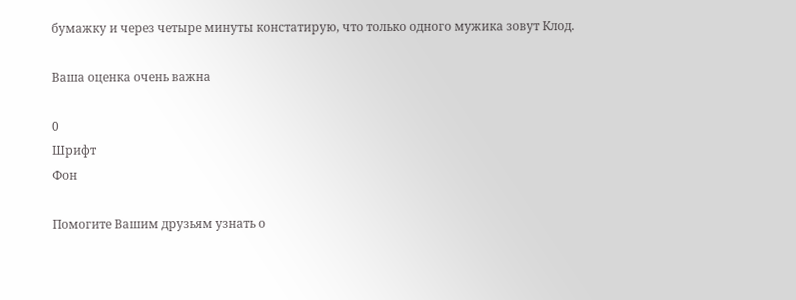бумажку и через четыре минуты констатирую, что только одного мужика зовут Клод.

Ваша оценка очень важна

0
Шрифт
Фон

Помогите Вашим друзьям узнать о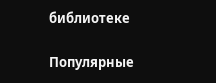библиотеке

Популярные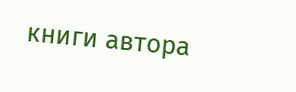книги автора